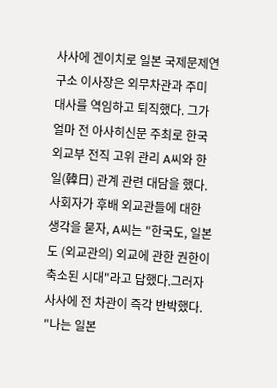사사에 겐이치로 일본 국제문제연구소 이사장은 외무차관과 주미 대사를 역임하고 퇴직했다. 그가 얼마 전 아사히신문 주최로 한국 외교부 전직 고위 관리 A씨와 한일(韓日) 관계 관련 대담을 했다. 사회자가 후배 외교관들에 대한 생각을 묻자, A씨는 "한국도, 일본도 (외교관의) 외교에 관한 권한이 축소된 시대"라고 답했다.그러자 사사에 전 차관이 즉각 반박했다. "나는 일본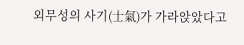외무성의 사기(士氣)가 가라앉았다고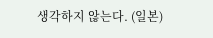생각하지 않는다. (일본)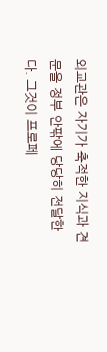외교관은 자기가 축적한 지식과 견문을 정부 안팎에 당당히 전달한다. 그것이 프로페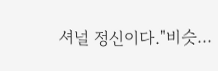셔널 정신이다."비슷...